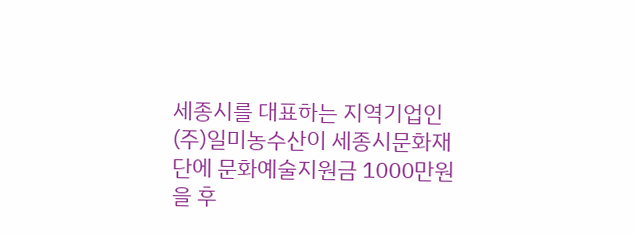세종시를 대표하는 지역기업인 (주)일미농수산이 세종시문화재단에 문화예술지원금 1000만원을 후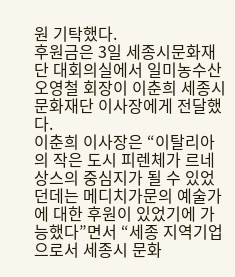원 기탁했다.
후원금은 3일 세종시문화재단 대회의실에서 일미농수산 오영철 회장이 이춘희 세종시문화재단 이사장에게 전달했다.
이춘희 이사장은 “이탈리아의 작은 도시 피렌체가 르네상스의 중심지가 될 수 있었던데는 메디치가문의 예술가에 대한 후원이 있었기에 가능했다”면서 “세종 지역기업으로서 세종시 문화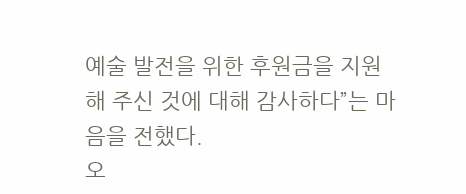예술 발전을 위한 후원금을 지원해 주신 것에 대해 감사하다”는 마음을 전했다.
오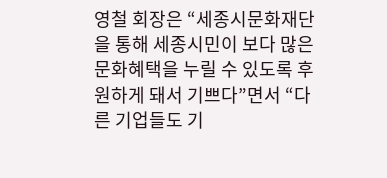영철 회장은 “세종시문화재단을 통해 세종시민이 보다 많은 문화혜택을 누릴 수 있도록 후원하게 돼서 기쁘다”면서 “다른 기업들도 기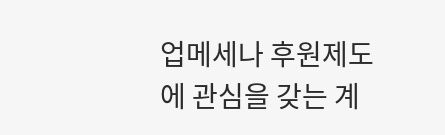업메세나 후원제도에 관심을 갖는 계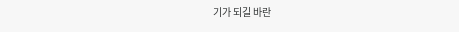기가 되길 바란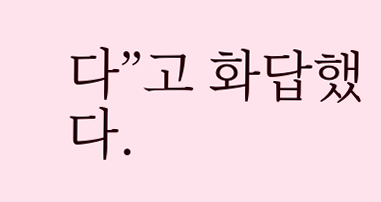다”고 화답했다.